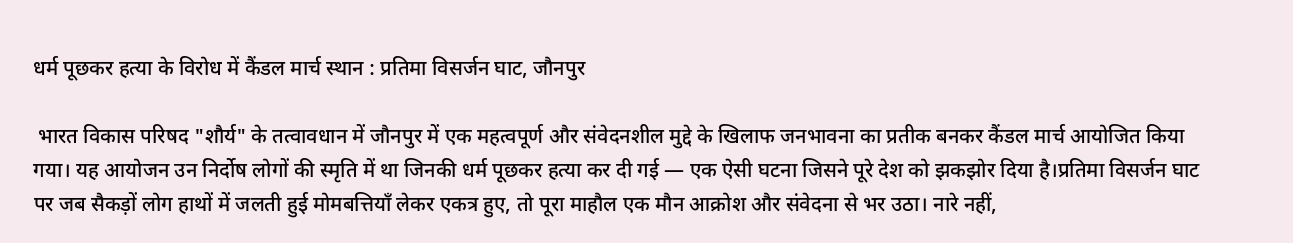धर्म पूछकर हत्या के विरोध में कैंडल मार्च स्थान : प्रतिमा विसर्जन घाट, जौनपुर

 भारत विकास परिषद "शौर्य" के तत्वावधान में जौनपुर में एक महत्वपूर्ण और संवेदनशील मुद्दे के खिलाफ जनभावना का प्रतीक बनकर कैंडल मार्च आयोजित किया गया। यह आयोजन उन निर्दोष लोगों की स्मृति में था जिनकी धर्म पूछकर हत्या कर दी गई — एक ऐसी घटना जिसने पूरे देश को झकझोर दिया है।प्रतिमा विसर्जन घाट पर जब सैकड़ों लोग हाथों में जलती हुई मोमबत्तियाँ लेकर एकत्र हुए, तो पूरा माहौल एक मौन आक्रोश और संवेदना से भर उठा। नारे नहीं,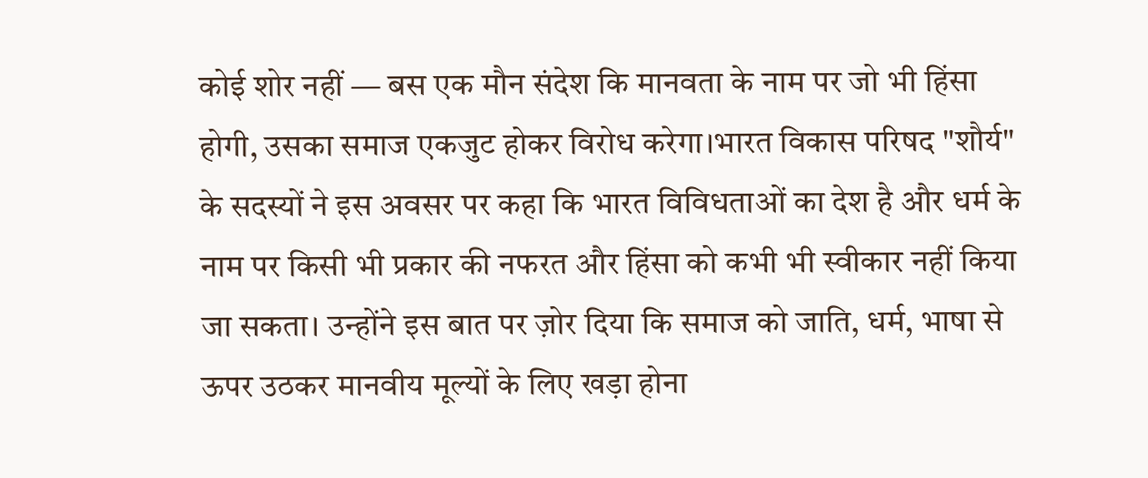कोई शोर नहीं — बस एक मौन संदेश कि मानवता के नाम पर जो भी हिंसा होगी, उसका समाज एकजुट होकर विरोध करेगा।भारत विकास परिषद "शौर्य" के सदस्यों ने इस अवसर पर कहा कि भारत विविधताओं का देश है और धर्म के नाम पर किसी भी प्रकार की नफरत और हिंसा को कभी भी स्वीकार नहीं किया जा सकता। उन्होंने इस बात पर ज़ोर दिया कि समाज को जाति, धर्म, भाषा से ऊपर उठकर मानवीय मूल्यों के लिए खड़ा होना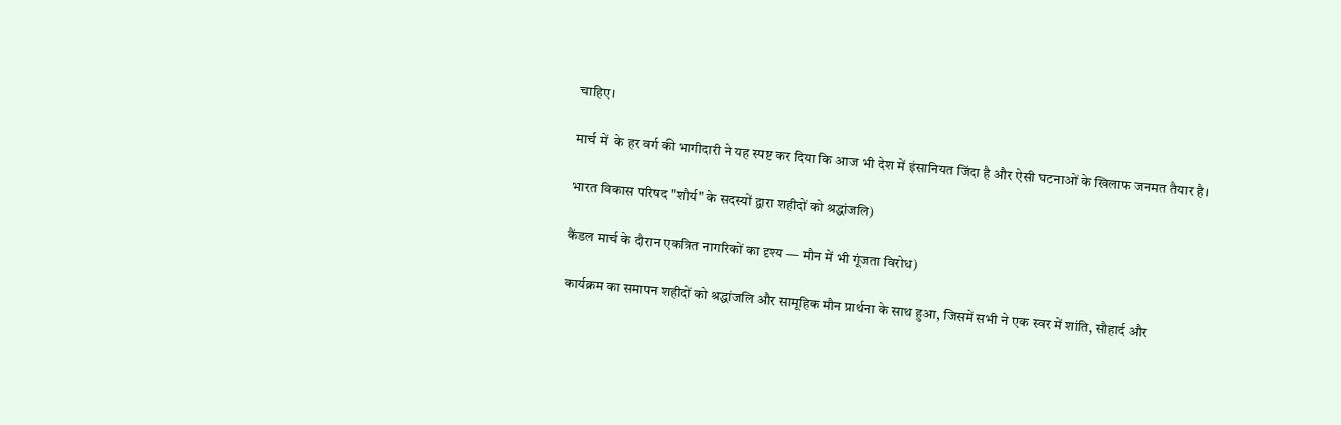चाहिए।

मार्च में  के हर वर्ग की भागीदारी ने यह स्पष्ट कर दिया कि आज भी देश में इंसानियत जिंदा है और ऐसी घटनाओं के खिलाफ जनमत तैयार है।

भारत विकास परिषद "शौर्य" के सदस्यों द्वारा शहीदों को श्रद्धांजलि)

कैंडल मार्च के दौरान एकत्रित नागरिकों का दृश्य — मौन में भी गूंजता विरोध)

कार्यक्रम का समापन शहीदों को श्रद्धांजलि और सामूहिक मौन प्रार्थना के साथ हुआ, जिसमें सभी ने एक स्वर में शांति, सौहार्द और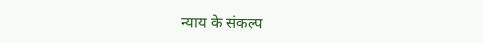न्याय के संकल्प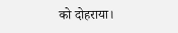को दोहराया।